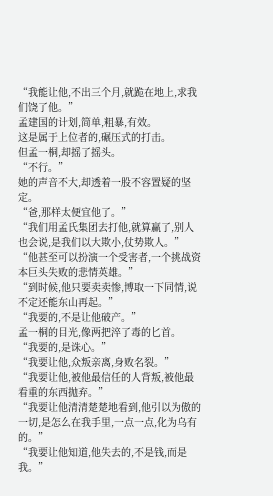“我能让他,不出三个月,就跪在地上,求我们饶了他。”
孟建国的计划,简单,粗暴,有效。
这是属于上位者的,碾压式的打击。
但孟一桐,却摇了摇头。
“不行。”
她的声音不大,却透着一股不容置疑的坚定。
“爸,那样太便宜他了。”
“我们用孟氏集团去打他,就算赢了,别人也会说,是我们以大欺小,仗势欺人。”
“他甚至可以扮演一个受害者,一个挑战资本巨头失败的悲情英雄。”
“到时候,他只要卖卖惨,博取一下同情,说不定还能东山再起。”
“我要的,不是让他破产。”
孟一桐的目光,像两把淬了毒的匕首。
“我要的,是诛心。”
“我要让他,众叛亲离,身败名裂。”
“我要让他,被他最信任的人背叛,被他最看重的东西抛弃。”
“我要让他清清楚楚地看到,他引以为傲的一切,是怎么在我手里,一点一点,化为乌有的。”
“我要让他知道,他失去的,不是钱,而是我。”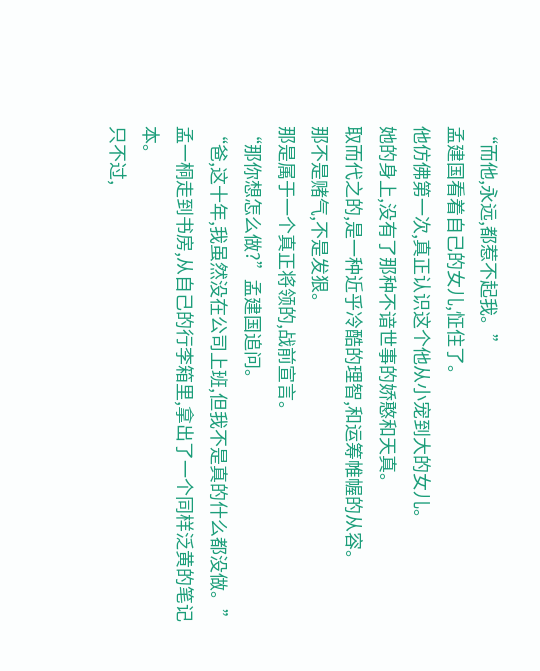“而他,永远,都惹不起我。”
孟建国看着自己的女儿,怔住了。
他仿佛第一次,真正认识这个他从小宠到大的女儿。
她的身上,没有了那种不谙世事的娇憨和天真。
取而代之的,是一种近乎冷酷的理智,和运筹帷幄的从容。
那不是赌气,不是发狠。
那是属于一个真正将领的,战前宣言。
“那你想怎么做?”孟建国追问。
“爸,这十年,我虽然没在公司上班,但我不是真的什么都没做。”
孟一桐走到书房,从自己的行李箱里,拿出了一个同样泛黄的笔记本。
只不过,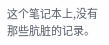这个笔记本上,没有那些肮脏的记录。